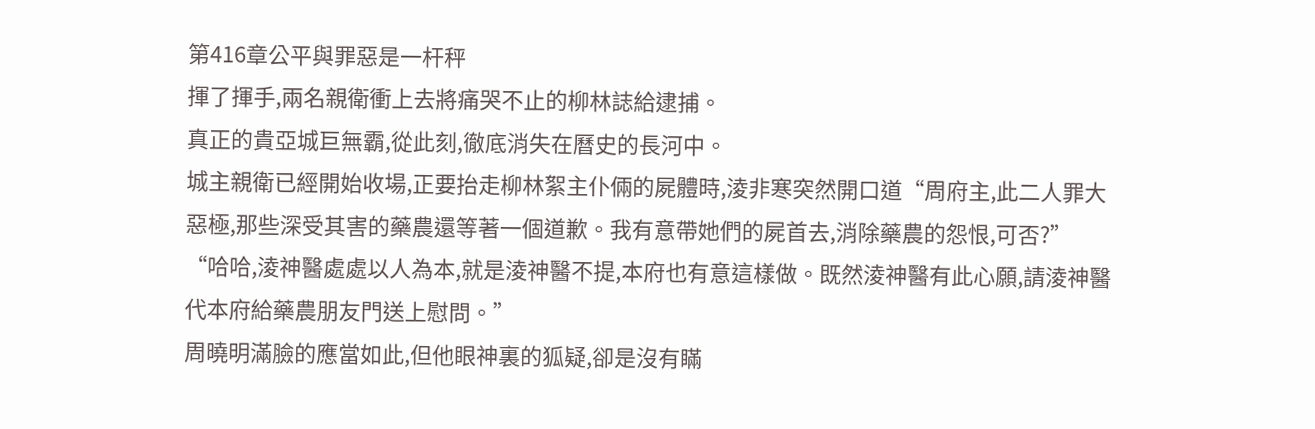第416章公平與罪惡是一杆秤
揮了揮手,兩名親衛衝上去將痛哭不止的柳林誌給逮捕。
真正的貴亞城巨無霸,從此刻,徹底消失在曆史的長河中。
城主親衛已經開始收場,正要抬走柳林絮主仆倆的屍體時,淩非寒突然開口道“周府主,此二人罪大惡極,那些深受其害的藥農還等著一個道歉。我有意帶她們的屍首去,消除藥農的怨恨,可否?”
“哈哈,淩神醫處處以人為本,就是淩神醫不提,本府也有意這樣做。既然淩神醫有此心願,請淩神醫代本府給藥農朋友門送上慰問。”
周曉明滿臉的應當如此,但他眼神裏的狐疑,卻是沒有瞞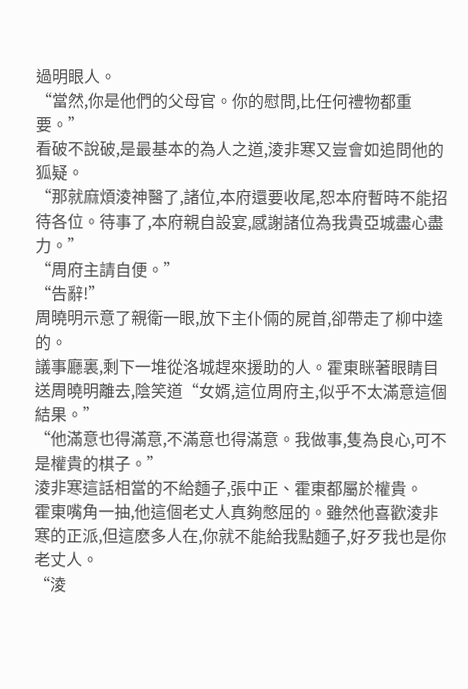過明眼人。
“當然,你是他們的父母官。你的慰問,比任何禮物都重要。”
看破不說破,是最基本的為人之道,淩非寒又豈會如追問他的狐疑。
“那就麻煩淩神醫了,諸位,本府還要收尾,恕本府暫時不能招待各位。待事了,本府親自設宴,感謝諸位為我貴亞城盡心盡力。”
“周府主請自便。”
“告辭!”
周曉明示意了親衛一眼,放下主仆倆的屍首,卻帶走了柳中逵的。
議事廳裏,剩下一堆從洛城趕來援助的人。霍東眯著眼睛目送周曉明離去,陰笑道“女婿,這位周府主,似乎不太滿意這個結果。”
“他滿意也得滿意,不滿意也得滿意。我做事,隻為良心,可不是權貴的棋子。”
淩非寒這話相當的不給麵子,張中正、霍東都屬於權貴。
霍東嘴角一抽,他這個老丈人真夠憋屈的。雖然他喜歡淩非寒的正派,但這麽多人在,你就不能給我點麵子,好歹我也是你老丈人。
“淩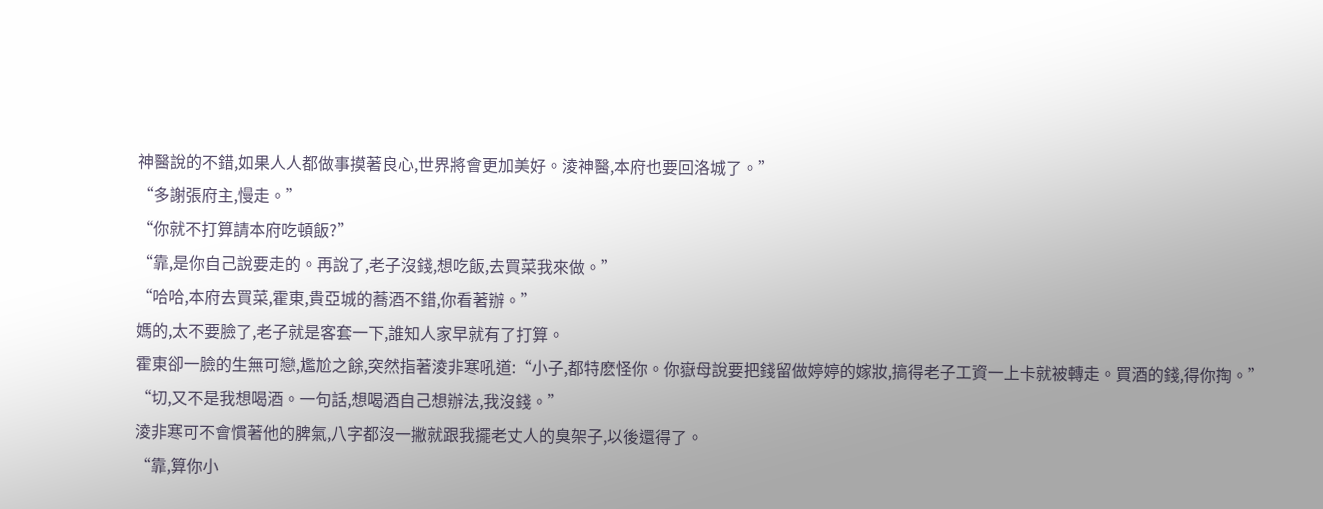神醫說的不錯,如果人人都做事摸著良心,世界將會更加美好。淩神醫,本府也要回洛城了。”
“多謝張府主,慢走。”
“你就不打算請本府吃頓飯?”
“靠,是你自己說要走的。再說了,老子沒錢,想吃飯,去買菜我來做。”
“哈哈,本府去買菜,霍東,貴亞城的蕎酒不錯,你看著辦。”
媽的,太不要臉了,老子就是客套一下,誰知人家早就有了打算。
霍東卻一臉的生無可戀,尷尬之餘,突然指著淩非寒吼道:“小子,都特麽怪你。你嶽母說要把錢留做婷婷的嫁妝,搞得老子工資一上卡就被轉走。買酒的錢,得你掏。”
“切,又不是我想喝酒。一句話,想喝酒自己想辦法,我沒錢。”
淩非寒可不會慣著他的脾氣,八字都沒一撇就跟我擺老丈人的臭架子,以後還得了。
“靠,算你小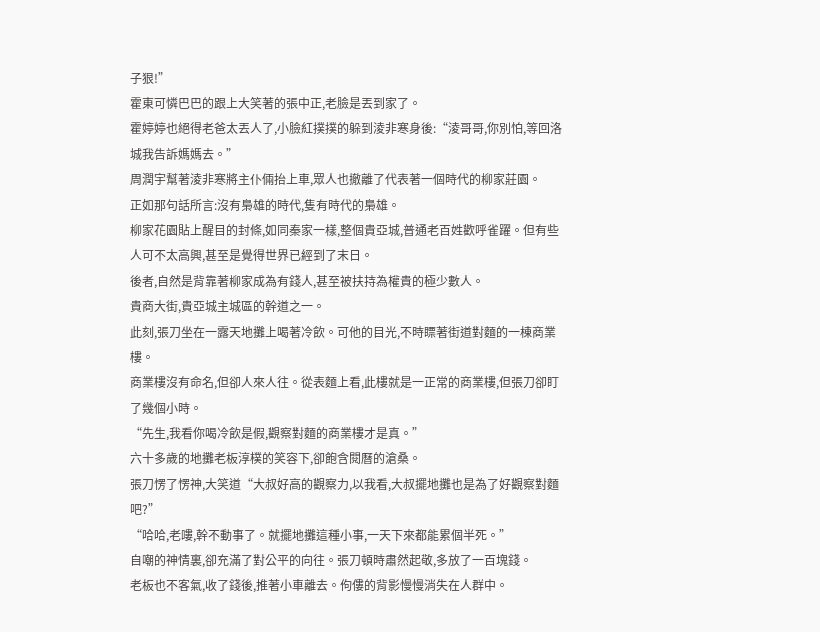子狠!”
霍東可憐巴巴的跟上大笑著的張中正,老臉是丟到家了。
霍婷婷也絕得老爸太丟人了,小臉紅撲撲的躲到淩非寒身後:“淩哥哥,你別怕,等回洛城我告訴媽媽去。”
周潤宇幫著淩非寒將主仆倆抬上車,眾人也撤離了代表著一個時代的柳家莊園。
正如那句話所言:沒有梟雄的時代,隻有時代的梟雄。
柳家花園貼上醒目的封條,如同秦家一樣,整個貴亞城,普通老百姓歡呼雀躍。但有些人可不太高興,甚至是覺得世界已經到了末日。
後者,自然是背靠著柳家成為有錢人,甚至被扶持為權貴的極少數人。
貴商大街,貴亞城主城區的幹道之一。
此刻,張刀坐在一露天地攤上喝著冷飲。可他的目光,不時瞟著街道對麵的一棟商業樓。
商業樓沒有命名,但卻人來人往。從表麵上看,此樓就是一正常的商業樓,但張刀卻盯了幾個小時。
“先生,我看你喝冷飲是假,觀察對麵的商業樓才是真。”
六十多歲的地攤老板淳樸的笑容下,卻飽含閱曆的滄桑。
張刀愣了愣神,大笑道“大叔好高的觀察力,以我看,大叔擺地攤也是為了好觀察對麵吧?”
“哈哈,老嘍,幹不動事了。就擺地攤這種小事,一天下來都能累個半死。”
自嘲的神情裏,卻充滿了對公平的向往。張刀頓時肅然起敬,多放了一百塊錢。
老板也不客氣,收了錢後,推著小車離去。佝僂的背影慢慢消失在人群中。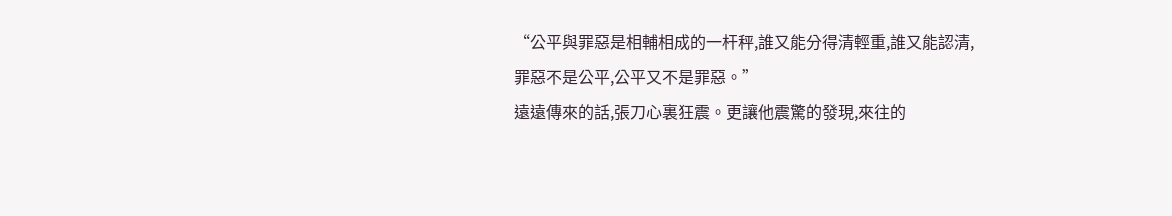“公平與罪惡是相輔相成的一杆秤,誰又能分得清輕重,誰又能認清,罪惡不是公平,公平又不是罪惡。”
遠遠傳來的話,張刀心裏狂震。更讓他震驚的發現,來往的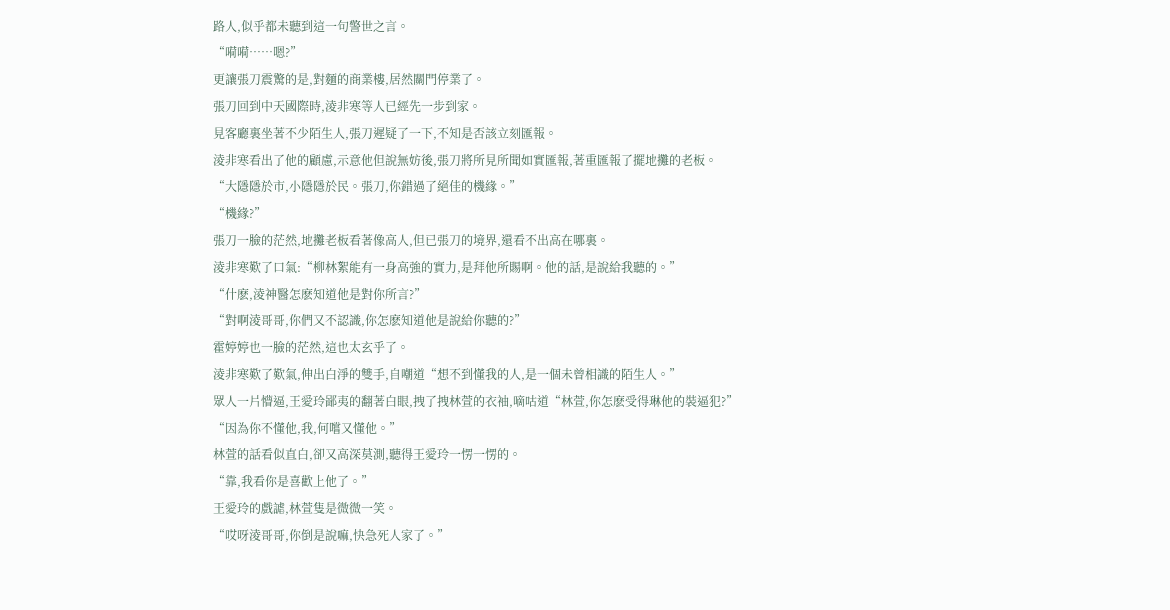路人,似乎都未聽到這一句警世之言。
“嗬嗬……嗯?”
更讓張刀震驚的是,對麵的商業樓,居然關門停業了。
張刀回到中天國際時,淩非寒等人已經先一步到家。
見客廳裏坐著不少陌生人,張刀遲疑了一下,不知是否該立刻匯報。
淩非寒看出了他的顧慮,示意他但說無妨後,張刀將所見所聞如實匯報,著重匯報了擺地攤的老板。
“大隱隱於市,小隱隱於民。張刀,你錯過了絕佳的機緣。”
“機緣?”
張刀一臉的茫然,地攤老板看著像高人,但已張刀的境界,還看不出高在哪裏。
淩非寒歎了口氣:“柳林絮能有一身高強的實力,是拜他所賜啊。他的話,是說給我聽的。”
“什麽,淩神醫怎麽知道他是對你所言?”
“對啊淩哥哥,你們又不認識,你怎麽知道他是說給你聽的?”
霍婷婷也一臉的茫然,這也太玄乎了。
淩非寒歎了歎氣,伸出白淨的雙手,自嘲道“想不到懂我的人,是一個未曾相識的陌生人。”
眾人一片懵逼,王愛玲鄙夷的翻著白眼,拽了拽林萱的衣袖,嘀咕道“林萱,你怎麽受得琳他的裝逼犯?”
“因為你不懂他,我,何嚐又懂他。”
林萱的話看似直白,卻又高深莫測,聽得王愛玲一愣一愣的。
“靠,我看你是喜歡上他了。”
王愛玲的戲謔,林萱隻是微微一笑。
“哎呀淩哥哥,你倒是說嘛,快急死人家了。”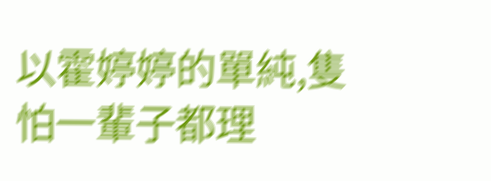以霍婷婷的單純,隻怕一輩子都理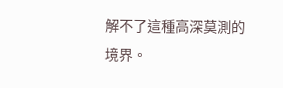解不了這種高深莫測的境界。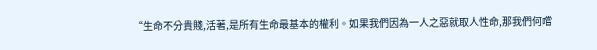“生命不分貴賤,活著,是所有生命最基本的權利。如果我們因為一人之惡就取人性命,那我們何嚐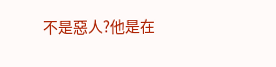不是惡人?他是在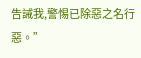告誡我,警惕已除惡之名行惡。”